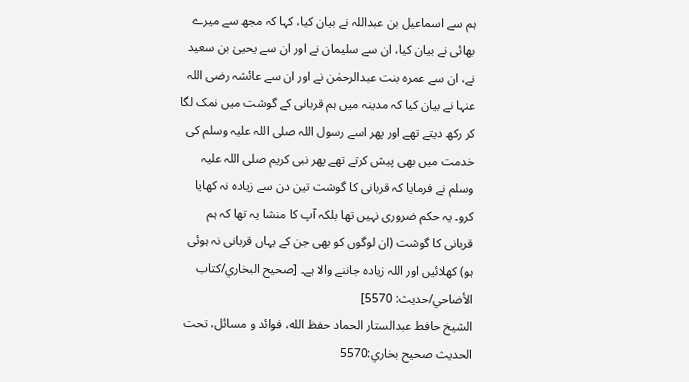ہم سے اسماعیل بن عبداللہ نے بیان کیا، کہا کہ مجھ سے میرے بھائی نے بیان کیا، ان سے سلیمان نے اور ان سے یحییٰ بن سعید نے، ان سے عمرہ بنت عبدالرحمٰن نے اور ان سے عائشہ رضی اللہ عنہا نے بیان کیا کہ مدینہ میں ہم قربانی کے گوشت میں نمک لگا کر رکھ دیتے تھے اور پھر اسے رسول اللہ صلی اللہ علیہ وسلم کی خدمت میں بھی پیش کرتے تھے پھر نبی کریم صلی اللہ علیہ وسلم نے فرمایا کہ قربانی کا گوشت تین دن سے زیادہ نہ کھایا کرو۔ یہ حکم ضروری نہیں تھا بلکہ آپ کا منشا یہ تھا کہ ہم قربانی کا گوشت (ان لوگوں کو بھی جن کے یہاں قربانی نہ ہوئی ہو) کھلائیں اور اللہ زیادہ جاننے والا ہے۔ [صحيح البخاري/كتاب الأضاحي/حدیث: 5570]
الشيخ حافط عبدالستار الحماد حفظ الله، فوائد و مسائل، تحت الحديث صحيح بخاري:5570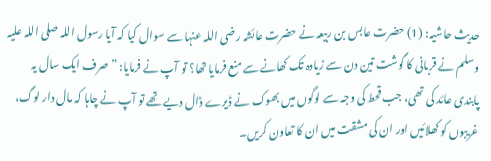حدیث حاشیہ: (1) حضرت عابس بن ربیعہ نے حضرت عائشہ رضی اللہ عنہا سے سوال کیا کہ آیا رسول اللہ صلی اللہ علیہ وسلم نے قربانی کا گوشت تین دن سے زیادہ تک کھانے سے منع فرمایا تھا؟ تو آپ نے فرمایا: ”صرف ایک سال یہ پابندی عائد کی تھی، جب قحط کی وجہ سے لوگوں میں بھوک نے ڈیرے ڈال دیے تھے تو آپ نے چاہا کہ مال دار لوگ، غریبوں کو کھلائیں اور ان کی مشقت میں ان کا تعاون کریں۔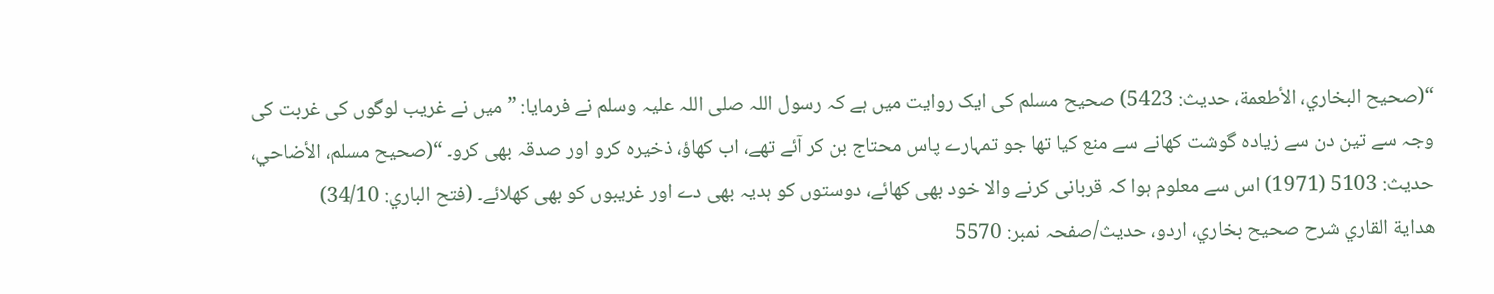“(صحیح البخاري، الأطعمة، حدیث: 5423) صحیح مسلم کی ایک روایت میں ہے کہ رسول اللہ صلی اللہ علیہ وسلم نے فرمایا: ”میں نے غریب لوگوں کی غربت کی وجہ سے تین دن سے زیادہ گوشت کھانے سے منع کیا تھا جو تمہارے پاس محتاج بن کر آئے تھے، اب کھاؤ، ذخیرہ کرو اور صدقہ بھی کرو۔ “(صحیح مسلم، الأضاحي، حدیث: 5103 (1971) اس سے معلوم ہوا کہ قربانی کرنے والا خود بھی کھائے، دوستوں کو ہدیہ بھی دے اور غریبوں کو بھی کھلائے۔ (فتح الباري: 34/10)
هداية القاري شرح صحيح بخاري، اردو، حدیث/صفحہ نمبر: 5570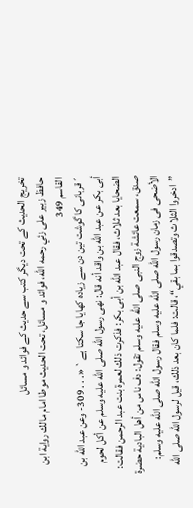تخریج الحدیث کے تحت دیگر کتب سے حدیث کے فوائد و مسائل
حافظ زبير على زئي رحمه الله، فوائد و مسائل، تحت الحديث موطا امام مالك رواية ابن القاسم 349
´قربانی کا گوشت تین دن سے زیادہ کھایا جا سکتا ہے` «. . . 309- وعن عبد الله بن أبى بكر عن عبد الله بن واقد أنه قال: نهى رسول الله صلى الله عليه وسلم عن أكل لحوم الضحايا بعد ثلاث، فقال عبد الله بن أبى بكر: فذكرت ذلك لعمرة بنت عبد الرحمن فقالت: صدق، سمعت عائشة زوج النبى صلى الله عليه وسلم تقول: دف ناس من أهل البادية حضرة الأضحى فى زمان رسول الله صلى الله عليه وسلم فقال رسول الله صلى الله عليه وسلم: ”ادخروا الثلاث وتصدقوا بما بقي“، قالت: فلما كان بعد ذلك، قيل لرسول الله صلى الله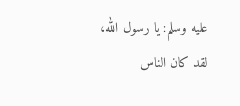عليه وسلم: يا رسول الله، لقد كان الناس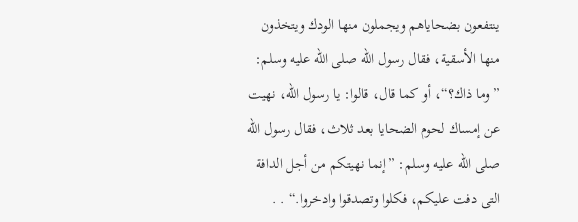ينتفعون بضحاياهم ويجملون منها الودك ويتخذون منها الأسقية، فقال رسول الله صلى الله عليه وسلم: ”وما ذاك؟“، أو كما قال، قالوا: يا رسول الله، نهيت عن إمساك لحوم الضحايا بعد ثلاث، فقال رسول الله صلى الله عليه وسلم: ”إنما نهيتكم من أجل الدافة التى دفت عليكم، فكلوا وتصدقوا وادخروا.“ . .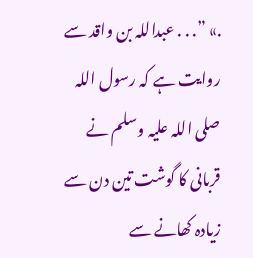.» ”. . . عبداللہ بن واقد سے روایت ہے کہ رسول اللہ صلی اللہ علیہ وسلم نے قربانی کا گوشت تین دن سے زیادہ کھانے سے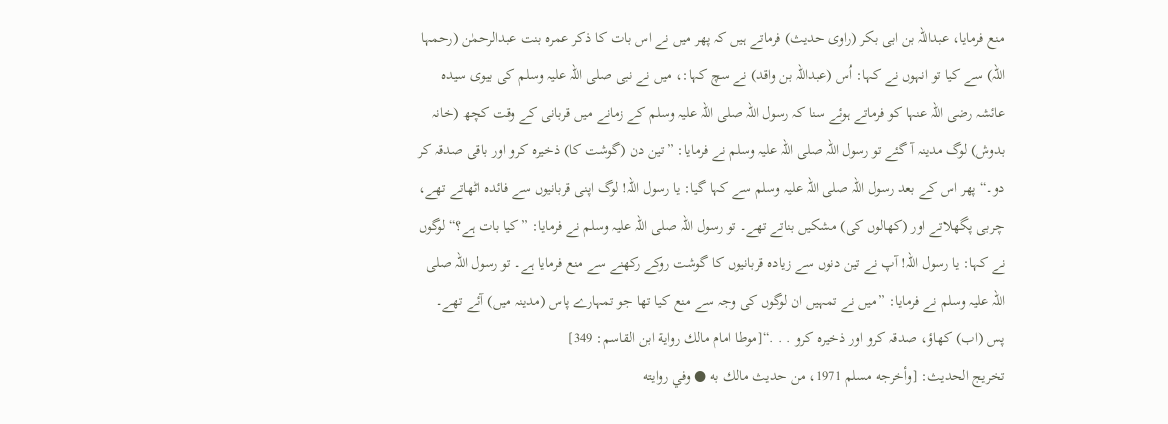منع فرمایا، عبداللہ بن ابی بکر (راوی حدیث) فرماتے ہیں کہ پھر میں نے اس بات کا ذکر عمرہ بنت عبدالرحمٰن (رحمہا اللہ) سے کیا تو انہوں نے کہا: اُس (عبداللہ بن واقد) نے سچ کہا:، میں نے نبی صلی اللہ علیہ وسلم کی بیوی سیدہ عائشہ رضی اللہ عنہا کو فرماتے ہوئے سنا کہ رسول اللہ صلی اللہ علیہ وسلم کے زمانے میں قربانی کے وقت کچھ (خانہ بدوش) لوگ مدینہ آ گئے تو رسول اللہ صلی اللہ علیہ وسلم نے فرمایا: ”تین دن (گوشت کا) ذخیرہ کرو اور باقی صدقہ کر دو۔“ پھر اس کے بعد رسول اللہ صلی اللہ علیہ وسلم سے کہا گیا: یا رسول اللہ! لوگ اپنی قربانیوں سے فائدہ اٹھاتے تھے، چربی پگھلاتے اور (کھالوں کی) مشکیں بناتے تھے۔ تو رسول اللہ صلی اللہ علیہ وسلم نے فرمایا: ”کیا بات ہے؟“ لوگوں نے کہا: یا رسول اللہ! آپ نے تین دنوں سے زیادہ قربانیوں کا گوشت روکے رکھنے سے منع فرمایا ہے۔ تو رسول اللہ صلی اللہ علیہ وسلم نے فرمایا: ”میں نے تمہیں ان لوگوں کی وجہ سے منع کیا تھا جو تمہارے پاس (مدینہ میں) آئے تھے۔ پس (اب) کھاؤ، صدقہ کرو اور ذخیرہ کرو . . .“[موطا امام مالك رواية ابن القاسم: 349]
تخریج الحدیث: [وأخرجه مسلم 1971، من حديث مالك به ● وفي روايته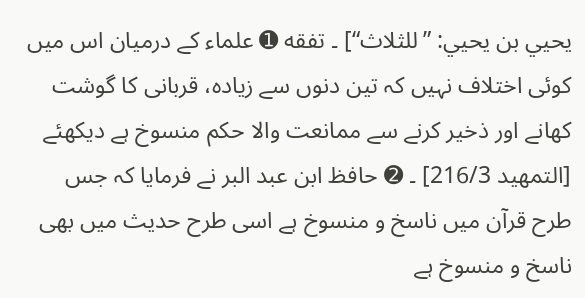يحيي بن يحيي: ”للثلاث“] ۔ تفقه ➊ علماء کے درمیان اس میں کوئی اختلاف نہیں کہ تین دنوں سے زیادہ، قربانی کا گوشت کھانے اور ذخیر کرنے سے ممانعت والا حکم منسوخ ہے دیکھئے [التمهيد 216/3] ۔ ➋ حافظ ابن عبد البر نے فرمایا کہ جس طرح قرآن میں ناسخ و منسوخ ہے اسی طرح حدیث میں بھی ناسخ و منسوخ ہے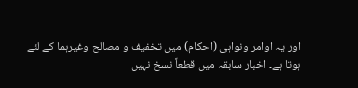اور یہ اوامر ونواہی (احکام) میں تخفیف و مصالح وغیرہما کے لئے ہوتا ہے۔ اخبار سابقہ میں قطعاً نسخ نہیں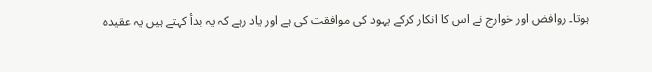ہوتا۔ روافض اور خوارج نے اس کا انکار کرکے یہود کی موافقت کی ہے اور یاد رہے کہ یہ بدأ کہتے ہیں یہ عقیدہ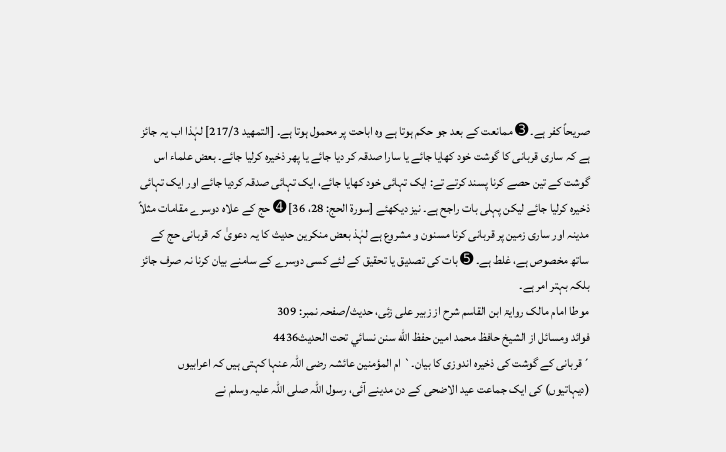صریحاً کفر ہے۔ ➌ ممانعت کے بعد جو حکم ہوتا ہے وہ اباحت پر محمول ہوتا ہے۔ [التمهيد 217/3] لہٰذا اب یہ جائز ہے کہ ساری قربانی کا گوشت خود کھایا جائے یا سارا صدقہ کر دیا جائے یا پھر ذخیرہ کرلیا جائے۔ بعض علماء اس گوشت کے تین حصے کرنا پسند کرتے تے: ایک تہائی خود کھایا جائے، ایک تہائی صدقہ کردیا جائے اور ایک تہائی ذخیرہ کرلیا جائے لیکن پہلی بات راجح ہے۔ نیز دیکھئے [سورة الحج: 28، 36] ➍ حج کے علاہ دوسرے مقامات مثلاً مدینہ اور ساری زمین پر قربانی کرنا مسنون و مشروع ہے لہٰذ بعض منکرین حدیث کا یہ دعویٰ کہ قربانی حج کے ساتھ مخصوص ہے، غلط ہے۔ ➎ بات کی تصدیق یا تحقیق کے لئے کسی دوسرے کے سامنے بیان کرنا نہ صرف جائز بلکہ بہتر امر ہے۔
موطا امام مالک روایۃ ابن القاسم شرح از زبیر علی زئی، حدیث/صفحہ نمبر: 309
فوائد ومسائل از الشيخ حافظ محمد امين حفظ الله سنن نسائي تحت الحديث4436
´قربانی کے گوشت کی ذخیرہ اندوزی کا بیان۔` ام المؤمنین عائشہ رضی اللہ عنہا کہتی ہیں کہ اعرابیوں (دیہاتیوں) کی ایک جماعت عید الاضحی کے دن مدینے آئی، رسول اللہ صلی اللہ علیہ وسلم نے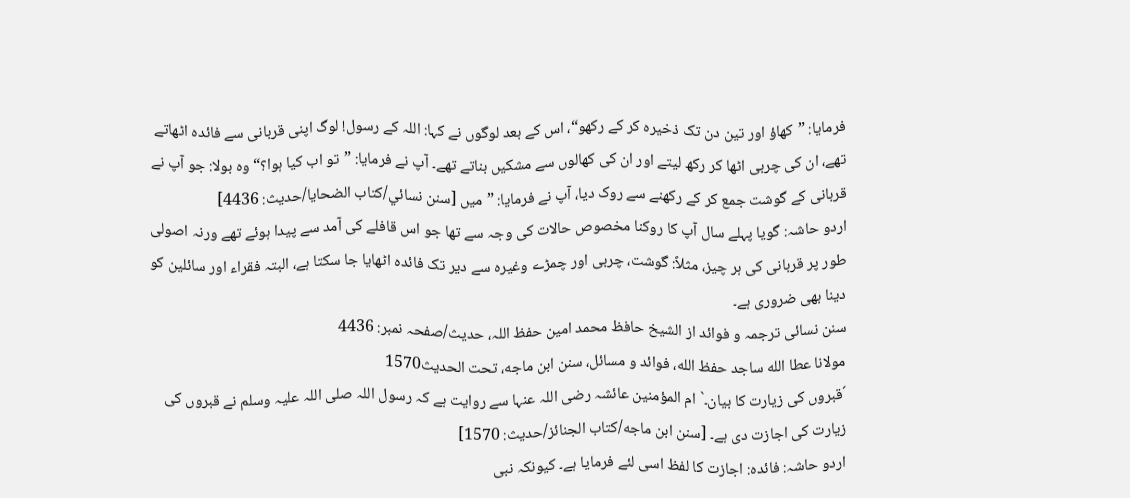فرمایا: ”کھاؤ اور تین دن تک ذخیرہ کر کے رکھو“، اس کے بعد لوگوں نے کہا: اللہ کے رسول! لوگ اپنی قربانی سے فائدہ اٹھاتے تھے، ان کی چربی اٹھا کر رکھ لیتے اور ان کی کھالوں سے مشکیں بناتے تھے۔ آپ نے فرمایا: ”تو اب کیا ہوا؟“ وہ بولا: جو آپ نے قربانی کے گوشت جمع کر کے رکھنے سے روک دیا، آپ نے فرمایا: ”میں [سنن نسائي/كتاب الضحايا/حدیث: 4436]
اردو حاشہ: گویا پہلے سال آپ کا روکنا مخصوص حالات کی وجہ سے تھا جو اس قافلے کی آمد سے پیدا ہوئے تھے ورنہ اصولی طور پر قربانی کی ہر چیز، مثلاً: گوشت، چربی اور چمڑے وغیرہ سے دیر تک فائدہ اٹھایا جا سکتا ہے، البتہ فقراء اور سائلین کو دینا بھی ضروری ہے۔
سنن نسائی ترجمہ و فوائد از الشیخ حافظ محمد امین حفظ اللہ، حدیث/صفحہ نمبر: 4436
مولانا عطا الله ساجد حفظ الله، فوائد و مسائل، سنن ابن ماجه، تحت الحديث1570
´قبروں کی زیارت کا بیان۔` ام المؤمنین عائشہ رضی اللہ عنہا سے روایت ہے کہ رسول اللہ صلی اللہ علیہ وسلم نے قبروں کی زیارت کی اجازت دی ہے۔ [سنن ابن ماجه/كتاب الجنائز/حدیث: 1570]
اردو حاشہ: فائده: اجازت کا لفظ اسی لئے فرمایا ہے۔ کیونکہ نبی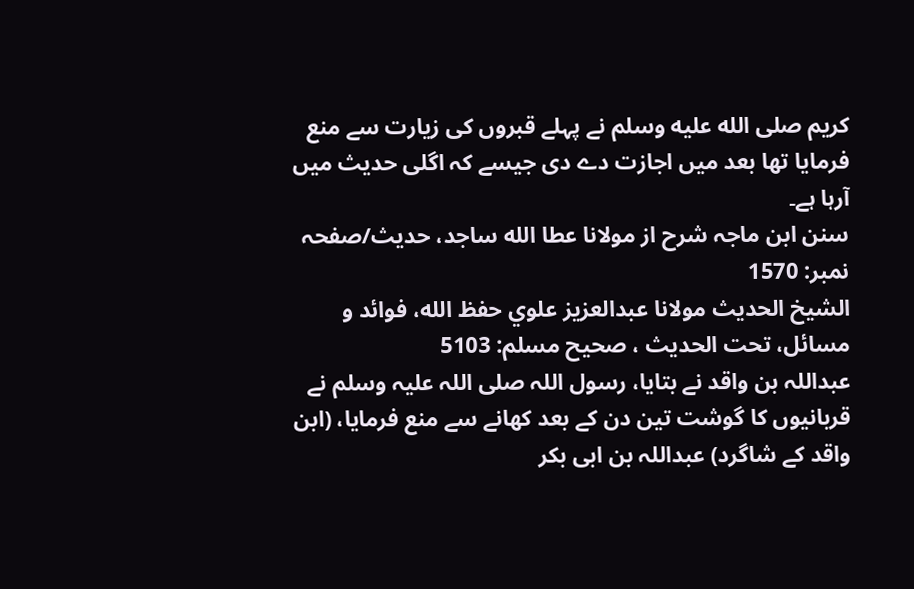کریم صلى الله عليه وسلم نے پہلے قبروں کی زیارت سے منع فرمایا تھا بعد میں اجازت دے دی جیسے کہ اگلی حدیث میں آرہا ہے۔
سنن ابن ماجہ شرح از مولانا عطا الله ساجد، حدیث/صفحہ نمبر: 1570
الشيخ الحديث مولانا عبدالعزيز علوي حفظ الله، فوائد و مسائل، تحت الحديث ، صحيح مسلم: 5103
عبداللہ بن واقد نے بتایا، رسول اللہ صلی اللہ علیہ وسلم نے قربانیوں کا گوشت تین دن کے بعد کھانے سے منع فرمایا، (ابن واقد کے شاگرد) عبداللہ بن ابی بکر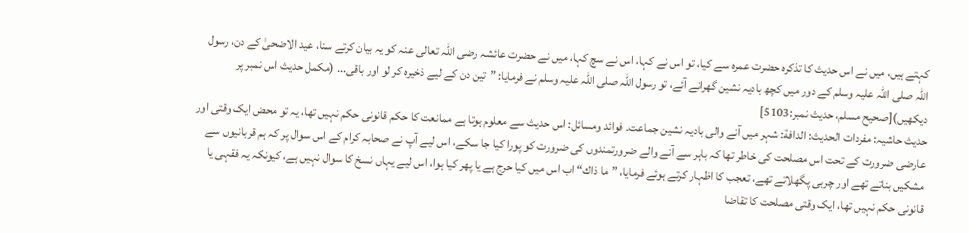کہتے ہیں، میں نے اس حدیث کا تذکرہ حضرت عمرہ سے کیا، تو اس نے کہا، اس نے سچ کہا، میں نے حضرت عائشہ رضی اللہ تعالی عنہ کو یہ بیان کرتے سنا، عید الاضحیٰ کے دن، رسول اللہ صلی اللہ علیہ وسلم کے دور میں کچھ بادیہ نشین گھرانے آئے، تو رسول اللہ صلی اللہ علیہ وسلم نے فرمایا: ”تین دن کے لیے ذخیرہ کر لو اور باقی... (مکمل حدیث اس نمبر پر دیکھیں)[صحيح مسلم، حديث نمبر:5103]
حدیث حاشیہ: مفردات الحدیث: الدافة: شہر میں آنے والی بادیہ نشین جماعت۔ فوائد ومسائل: اس حدیث سے معلوم ہوتا ہے ممانعت کا حکم قانونی حکم نہیں تھا، یہ تو محض ایک وقتی اور عارضی ضرورت کے تحت اس مصلحت کی خاطر تھا کہ باہر سے آنے والے ضرورتمندوں کی ضرورت کو پورا کیا جا سکے، اس لیے آپ نے صحابہ کرام کے اس سوال پر کہ ہم قربانیوں سے مشکیں بناتے تھے اور چربی پگھلاتے تھے، تعجب کا اظہار کرتے ہوئے فرمایا، ”ما ذاك“ اب اس میں کیا حرج ہے یا پھر کیا ہوا، اس لیے یہاں نسخ کا سوال نہیں ہے، کیونکہ یہ فقہی یا قانونی حکم نہیں تھا، ایک وقتی مصلحت کا تقاضا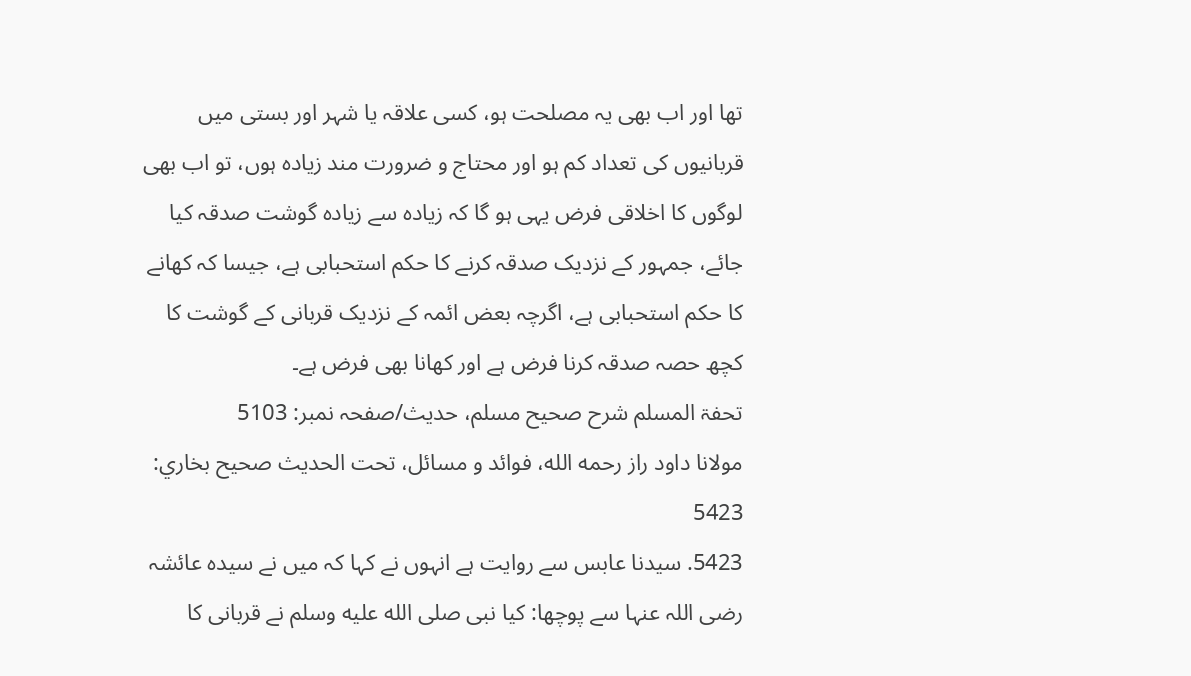تھا اور اب بھی یہ مصلحت ہو، کسی علاقہ یا شہر اور بستی میں قربانیوں کی تعداد کم ہو اور محتاج و ضرورت مند زیادہ ہوں، تو اب بھی لوگوں کا اخلاقی فرض یہی ہو گا کہ زیادہ سے زیادہ گوشت صدقہ کیا جائے، جمہور کے نزدیک صدقہ کرنے کا حکم استحبابی ہے، جیسا کہ کھانے کا حکم استحبابی ہے، اگرچہ بعض ائمہ کے نزدیک قربانی کے گوشت کا کچھ حصہ صدقہ کرنا فرض ہے اور کھانا بھی فرض ہے۔
تحفۃ المسلم شرح صحیح مسلم، حدیث/صفحہ نمبر: 5103
مولانا داود راز رحمه الله، فوائد و مسائل، تحت الحديث صحيح بخاري: 5423
5423. سیدنا عابس سے روایت ہے انہوں نے کہا کہ میں نے سیدہ عائشہ رضی اللہ عنہا سے پوچھا: کیا نبی صلى الله عليه وسلم نے قربانی کا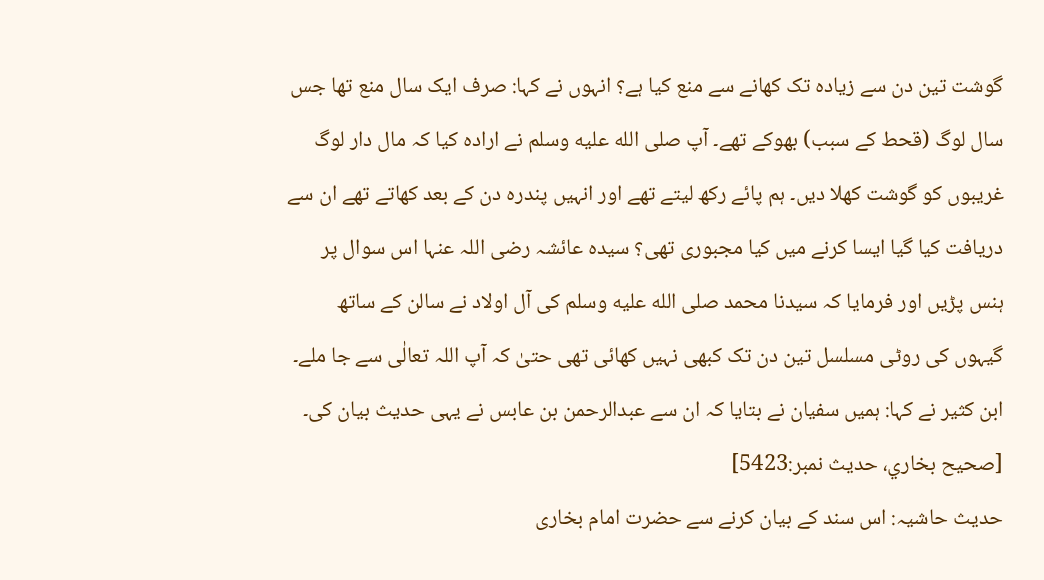گوشت تین دن سے زیادہ تک کھانے سے منع کیا ہے؟ انہوں نے کہا: صرف ایک سال منع تھا جس سال لوگ (قحط کے سبب) بھوکے تھے۔ آپ صلى الله عليه وسلم نے ارادہ کیا کہ مال دار لوگ غریبوں کو گوشت کھلا دیں۔ ہم پائے رکھ لیتے تھے اور انہیں پندرہ دن کے بعد کھاتے تھے ان سے دریافت کیا گیا ایسا کرنے میں کیا مجبوری تھی؟ سیدہ عائشہ رضی اللہ عنہا اس سوال پر ہنس پڑیں اور فرمایا کہ سیدنا محمد صلى الله عليه وسلم کی آل اولاد نے سالن کے ساتھ گیہوں کی روٹی مسلسل تین دن تک کبھی نہیں کھائی تھی حتیٰ کہ آپ اللہ تعالٰی سے جا ملے۔ ابن کثیر نے کہا: ہمیں سفیان نے بتایا کہ ان سے عبدالرحمن بن عابس نے یہی حدیث بیان کی۔ [صحيح بخاري، حديث نمبر:5423]
حدیث حاشیہ: اس سند کے بیان کرنے سے حضرت امام بخاری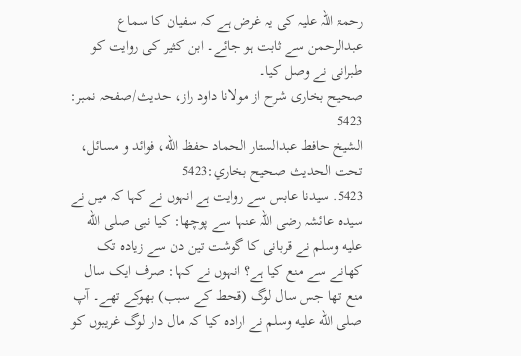رحمۃ اللہ علیہ کی یہ غرض ہے کہ سفیان کا سماع عبدالرحمن سے ثابت ہو جائے۔ ابن کثیر کی روایت کو طبرانی نے وصل کیا۔
صحیح بخاری شرح از مولانا داود راز، حدیث/صفحہ نمبر: 5423
الشيخ حافط عبدالستار الحماد حفظ الله، فوائد و مسائل، تحت الحديث صحيح بخاري:5423
5423. سیدنا عابس سے روایت ہے انہوں نے کہا کہ میں نے سیدہ عائشہ رضی اللہ عنہا سے پوچھا: کیا نبی صلى الله عليه وسلم نے قربانی کا گوشت تین دن سے زیادہ تک کھانے سے منع کیا ہے؟ انہوں نے کہا: صرف ایک سال منع تھا جس سال لوگ (قحط کے سبب) بھوکے تھے۔ آپ صلى الله عليه وسلم نے ارادہ کیا کہ مال دار لوگ غریبوں کو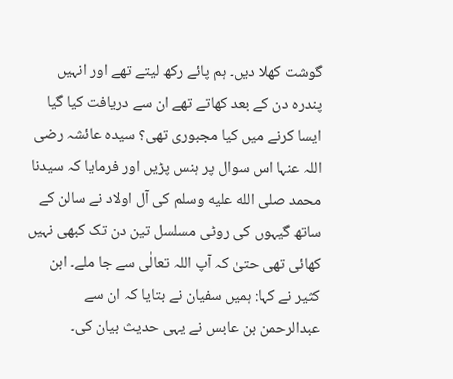گوشت کھلا دیں۔ ہم پائے رکھ لیتے تھے اور انہیں پندرہ دن کے بعد کھاتے تھے ان سے دریافت کیا گیا ایسا کرنے میں کیا مجبوری تھی؟ سیدہ عائشہ رضی اللہ عنہا اس سوال پر ہنس پڑیں اور فرمایا کہ سیدنا محمد صلى الله عليه وسلم کی آل اولاد نے سالن کے ساتھ گیہوں کی روٹی مسلسل تین دن تک کبھی نہیں کھائی تھی حتیٰ کہ آپ اللہ تعالٰی سے جا ملے۔ ابن کثیر نے کہا: ہمیں سفیان نے بتایا کہ ان سے عبدالرحمن بن عابس نے یہی حدیث بیان کی۔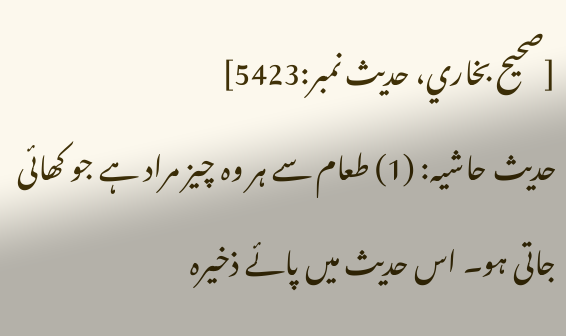[صحيح بخاري، حديث نمبر:5423]
حدیث حاشیہ: (1) طعام سے ہر وہ چیز مراد ہے جو کھائی جاتی ہو۔ اس حدیث میں پائے ذخیرہ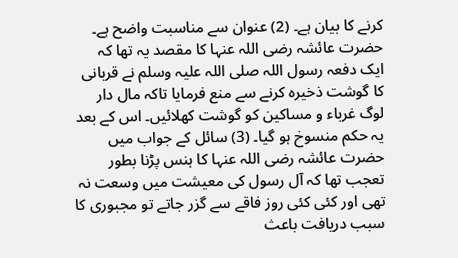کرنے کا بیان ہے۔ (2) عنوان سے مناسبت واضح ہے۔ حضرت عائشہ رضی اللہ عنہا کا مقصد یہ تھا کہ ایک دفعہ رسول اللہ صلی اللہ علیہ وسلم نے قربانی کا گوشت ذخیرہ کرنے سے منع فرمایا تاکہ مال دار لوگ غرباء و مساکین کو گوشت کھلائیں۔ اس کے بعد یہ حکم منسوخ ہو گیا۔ (3) سائل کے جواب میں حضرت عائشہ رضی اللہ عنہا کا ہنس پڑنا بطور تعجب تھا کہ آل رسول کی معیشت میں وسعت نہ تھی اور کئی کئی روز فاقے سے گزر جاتے تو مجبوری کا سبب دریافت باعث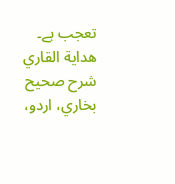تعجب ہے۔
هداية القاري شرح صحيح بخاري، اردو،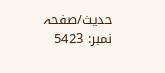حدیث/صفحہ نمبر: 5423